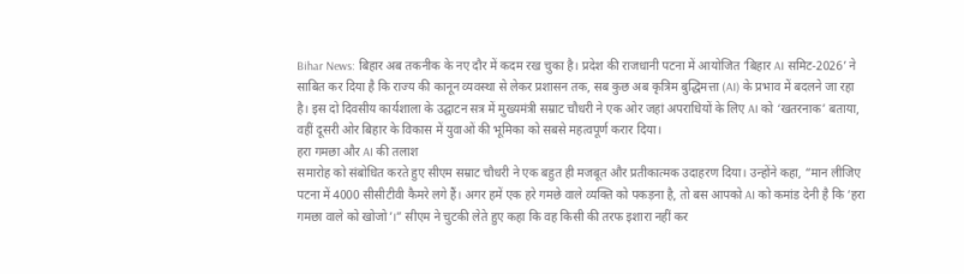Bihar News: बिहार अब तकनीक के नए दौर में कदम रख चुका है। प्रदेश की राजधानी पटना में आयोजित ‘बिहार AI समिट-2026’ ने साबित कर दिया है कि राज्य की कानून व्यवस्था से लेकर प्रशासन तक, सब कुछ अब कृत्रिम बुद्धिमत्ता (AI) के प्रभाव में बदलने जा रहा है। इस दो दिवसीय कार्यशाला के उद्घाटन सत्र में मुख्यमंत्री सम्राट चौधरी ने एक ओर जहां अपराधियों के लिए AI को ‘खतरनाक’ बताया, वहीं दूसरी ओर बिहार के विकास में युवाओं की भूमिका को सबसे महत्वपूर्ण करार दिया।
हरा गमछा और AI की तलाश
समारोह को संबोधित करते हुए सीएम सम्राट चौधरी ने एक बहुत ही मजबूत और प्रतीकात्मक उदाहरण दिया। उन्होंने कहा, “मान लीजिए पटना में 4000 सीसीटीवी कैमरे लगे हैं। अगर हमें एक हरे गमछे वाले व्यक्ति को पकड़ना है, तो बस आपको AI को कमांड देनी है कि ‘हरा गमछा वाले को खोजो’।” सीएम ने चुटकी लेते हुए कहा कि वह किसी की तरफ इशारा नहीं कर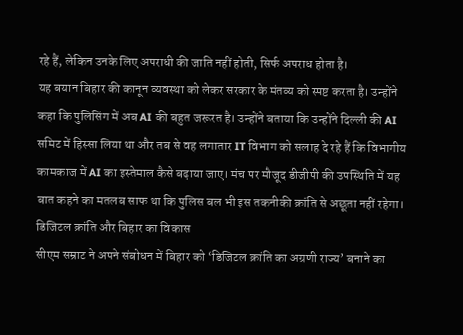रहे हैं, लेकिन उनके लिए अपराधी की जाति नहीं होती, सिर्फ अपराध होता है।
यह बयान बिहार की कानून व्यवस्था को लेकर सरकार के मंतव्य को स्पष्ट करता है। उन्होंने कहा कि पुलिसिंग में अब AI की बहुत जरूरत है। उन्होंने बताया कि उन्होंने दिल्ली की AI समिट में हिस्सा लिया था और तब से वह लगातार IT विभाग को सलाह दे रहे हैं कि विभागीय कामकाज में AI का इस्तेमाल कैसे बढ़ाया जाए। मंच पर मौजूद डीजीपी की उपस्थिति में यह बात कहने का मतलब साफ था कि पुलिस बल भी इस तकनीकी क्रांति से अछूता नहीं रहेगा।
डिजिटल क्रांति और बिहार का विकास
सीएम सम्राट ने अपने संबोधन में बिहार को ‘डिजिटल क्रांति का अग्रणी राज्य’ बनाने का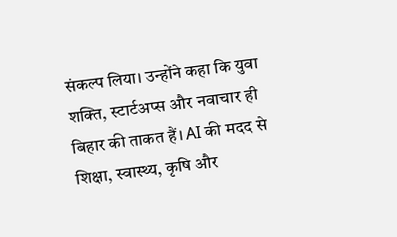संकल्प लिया। उन्होंने कहा कि युवा शक्ति, स्टार्टअप्स और नवाचार ही बिहार की ताकत हैं। AI की मदद से शिक्षा, स्वास्थ्य, कृषि और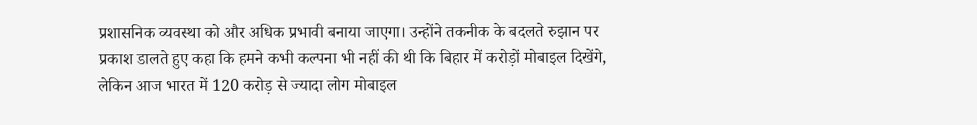प्रशासनिक व्यवस्था को और अधिक प्रभावी बनाया जाएगा। उन्होंने तकनीक के बदलते रुझान पर प्रकाश डालते हुए कहा कि हमने कभी कल्पना भी नहीं की थी कि बिहार में करोड़ों मोबाइल दिखेंगे, लेकिन आज भारत में 120 करोड़ से ज्यादा लोग मोबाइल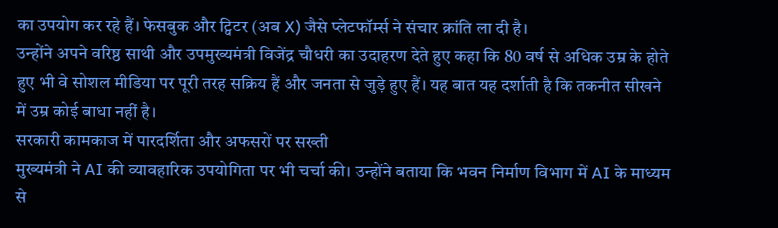का उपयोग कर रहे हैं। फेसबुक और ट्विटर (अब X) जैसे प्लेटफॉर्म्स ने संचार क्रांति ला दी है।
उन्होंने अपने वरिष्ठ साथी और उपमुख्यमंत्री विजेंद्र चौधरी का उदाहरण देते हुए कहा कि 80 वर्ष से अधिक उम्र के होते हुए भी वे सोशल मीडिया पर पूरी तरह सक्रिय हैं और जनता से जुड़े हुए हैं। यह बात यह दर्शाती है कि तकनीत सीखने में उम्र कोई बाधा नहीं है।
सरकारी कामकाज में पारदर्शिता और अफसरों पर सख्ती
मुख्यमंत्री ने AI की व्यावहारिक उपयोगिता पर भी चर्चा की। उन्होंने बताया कि भवन निर्माण विभाग में AI के माध्यम से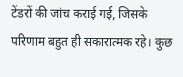टेंडरों की जांच कराई गई, जिसके परिणाम बहुत ही सकारात्मक रहे। कुछ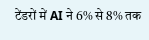टेंडरों में AI ने 6% से 8% तक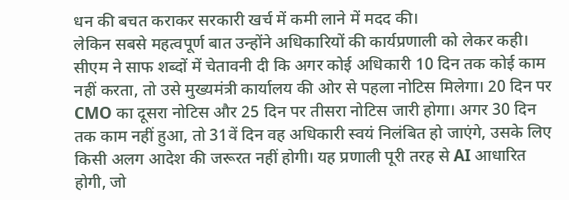धन की बचत कराकर सरकारी खर्च में कमी लाने में मदद की।
लेकिन सबसे महत्वपूर्ण बात उन्होंने अधिकारियों की कार्यप्रणाली को लेकर कही। सीएम ने साफ शब्दों में चेतावनी दी कि अगर कोई अधिकारी 10 दिन तक कोई काम नहीं करता, तो उसे मुख्यमंत्री कार्यालय की ओर से पहला नोटिस मिलेगा। 20 दिन पर CMO का दूसरा नोटिस और 25 दिन पर तीसरा नोटिस जारी होगा। अगर 30 दिन तक काम नहीं हुआ, तो 31वें दिन वह अधिकारी स्वयं निलंबित हो जाएंगे, उसके लिए किसी अलग आदेश की जरूरत नहीं होगी। यह प्रणाली पूरी तरह से AI आधारित होगी, जो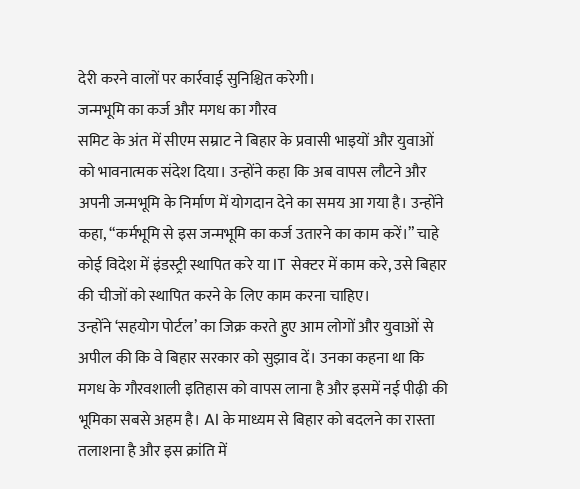देरी करने वालों पर कार्रवाई सुनिश्चित करेगी।
जन्मभूमि का कर्ज और मगध का गौरव
समिट के अंत में सीएम सम्राट ने बिहार के प्रवासी भाइयों और युवाओं को भावनात्मक संदेश दिया। उन्होंने कहा कि अब वापस लौटने और अपनी जन्मभूमि के निर्माण में योगदान देने का समय आ गया है। उन्होंने कहा, “कर्मभूमि से इस जन्मभूमि का कर्ज उतारने का काम करें।” चाहे कोई विदेश में इंडस्ट्री स्थापित करे या IT सेक्टर में काम करे, उसे बिहार की चीजों को स्थापित करने के लिए काम करना चाहिए।
उन्होंने ‘सहयोग पोर्टल’ का जिक्र करते हुए आम लोगों और युवाओं से अपील की कि वे बिहार सरकार को सुझाव दें। उनका कहना था कि मगध के गौरवशाली इतिहास को वापस लाना है और इसमें नई पीढ़ी की भूमिका सबसे अहम है। AI के माध्यम से बिहार को बदलने का रास्ता तलाशना है और इस क्रांति में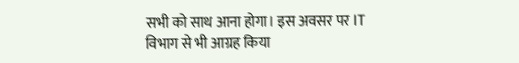सभी को साथ आना होगा। इस अवसर पर IT विभाग से भी आग्रह किया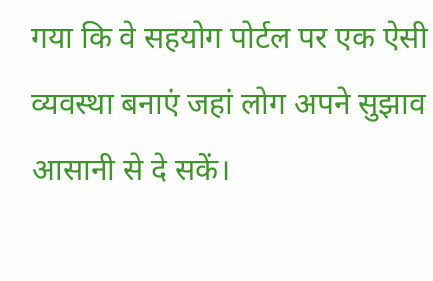गया कि वे सहयोग पोर्टल पर एक ऐसी व्यवस्था बनाएं जहां लोग अपने सुझाव आसानी से दे सकें।